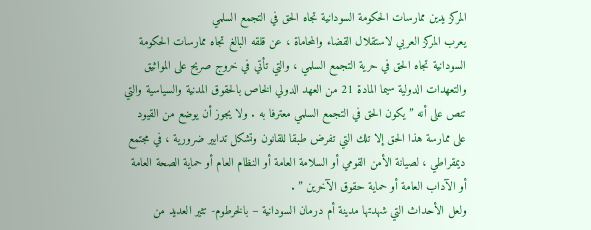المركز يدين ممارسات الحكومة السودانية تجاه الحق في التجمع السلمي
يعرب المركز العربي لاستقلال القضاء والمحاماة ، عن قلقه البالغ تجاه ممارسات الحكومة السودانية تجاه الحق في حرية التجمع السلمي ، والتي تأتي في خروج صريح على المواثيق والتعهدات الدولية سيما المادة 21 من العهد الدولي الخاص بالحقوق المدنية والسياسية والتي تنص على أنه ” يكون الحق في التجمع السلمي معترفا به . ولا يجوز أن يوضع من القيود على ممارسة هذا الحق إلا تلك التي تفرض طبقا للقانون وتشكل تدابير ضرورية ، في مجتمع ديمقراطي ، لصيانة الأمن القومي أو السلامة العامة أو النظام العام أو حماية الصحة العامة أو الآداب العامة أو حماية حقوق الآخرين ” .
ولعل الأحداث التي شهدتها مدينة أم درمان السودانية – بالخرطوم- تثير العديد من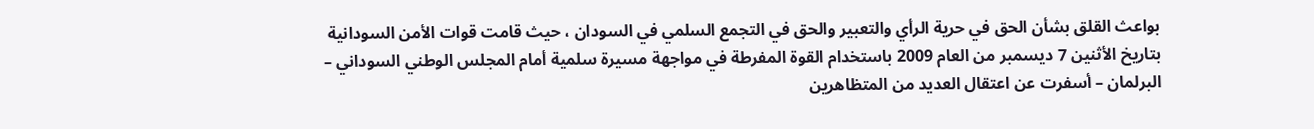بواعث القلق بشأن الحق في حرية الرأي والتعبير والحق في التجمع السلمي في السودان ، حيث قامت قوات الأمن السودانية بتاريخ الأثنين 7 ديسمبر من العام 2009 باستخدام القوة المفرطة في مواجهة مسيرة سلمية أمام المجلس الوطني السوداني – البرلمان – أسفرت عن اعتقال العديد من المتظاهرين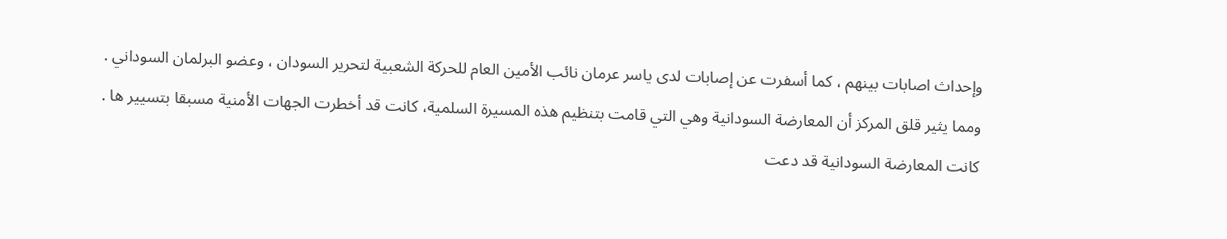وإحداث اصابات بينهم ، كما أسفرت عن إصابات لدى ياسر عرمان نائب الأمين العام للحركة الشعبية لتحرير السودان ، وعضو البرلمان السوداني .
ومما يثير قلق المركز أن المعارضة السودانية وهي التي قامت بتنظيم هذه المسيرة السلمية، كانت قد أخطرت الجهات الأمنية مسبقا بتسيير ها .
كانت المعارضة السودانية قد دعت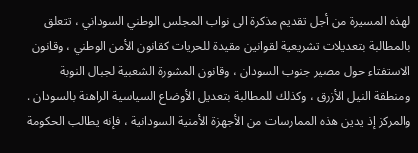لهذه المسيرة من أجل تقديم مذكرة الى نواب المجلس الوطني السوداني ، تتعلق بالمطالبة بتعديلات تشريعية لقوانين مقيدة للحريات كقانون الأمن الوطني ، وقانون الاستفتاء حول مصير جنوب السودان ، وقانون المشورة الشعبية لجبال النوبة ومنطقة النيل الأزرق ، وكذلك للمطالبة بتعديل الأوضاع السياسية الراهنة بالسودان . والمركز إذ يدين هذه الممارسات من الأجهزة الأمنية السودانية ، فإنه يطالب الحكومة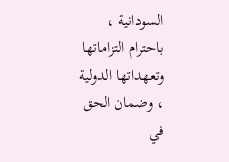السودانية ، باحترام التزاماتها وتعهداتها الدولية ، وضمان الحق في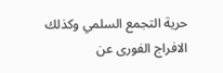حرية التجمع السلمي وكذلك الافراج الفورى عن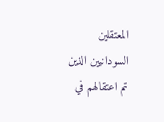المعتقلين السودانيين الذين تم اعتقالهم في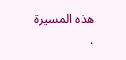هذه المسيرة .